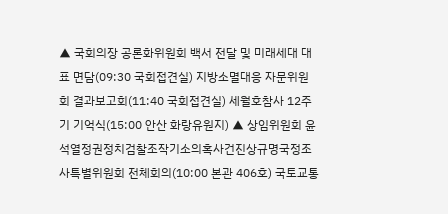▲ 국회의장 공론화위원회 백서 전달 및 미래세대 대표 면담(09:30 국회접견실) 지방소멸대응 자문위원회 결과보고회(11:40 국회접견실) 세월호참사 12주기 기억식(15:00 안산 화랑유원지) ▲ 상임위원회 윤석열정권정치검찰조작기소의혹사건진상규명국정조사특별위원회 전체회의(10:00 본관 406호) 국토교통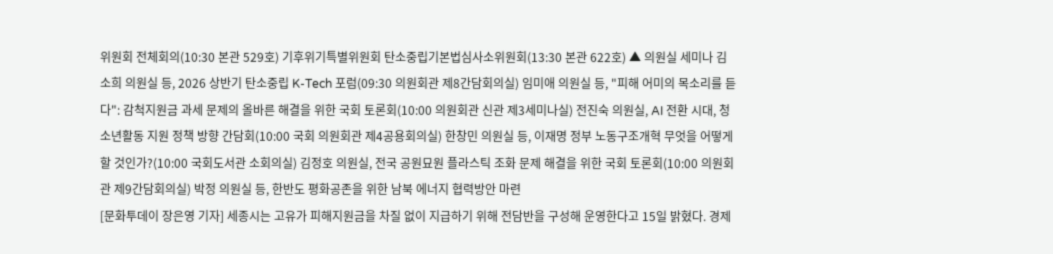위원회 전체회의(10:30 본관 529호) 기후위기특별위원회 탄소중립기본법심사소위원회(13:30 본관 622호) ▲ 의원실 세미나 김소희 의원실 등, 2026 상반기 탄소중립 K-Tech 포럼(09:30 의원회관 제8간담회의실) 임미애 의원실 등, "피해 어미의 목소리를 듣다": 감척지원금 과세 문제의 올바른 해결을 위한 국회 토론회(10:00 의원회관 신관 제3세미나실) 전진숙 의원실, AI 전환 시대, 청소년활동 지원 정책 방향 간담회(10:00 국회 의원회관 제4공용회의실) 한창민 의원실 등, 이재명 정부 노동구조개혁 무엇을 어떻게 할 것인가?(10:00 국회도서관 소회의실) 김정호 의원실, 전국 공원묘원 플라스틱 조화 문제 해결을 위한 국회 토론회(10:00 의원회관 제9간담회의실) 박정 의원실 등, 한반도 평화공존을 위한 남북 에너지 협력방안 마련
[문화투데이 장은영 기자] 세종시는 고유가 피해지원금을 차질 없이 지급하기 위해 전담반을 구성해 운영한다고 15일 밝혔다. 경제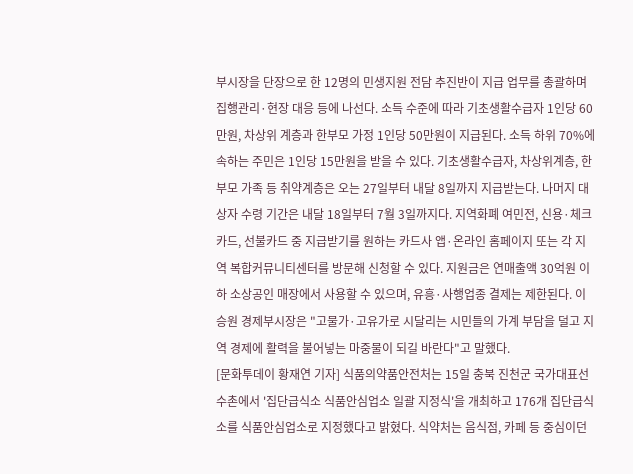부시장을 단장으로 한 12명의 민생지원 전담 추진반이 지급 업무를 총괄하며 집행관리·현장 대응 등에 나선다. 소득 수준에 따라 기초생활수급자 1인당 60만원, 차상위 계층과 한부모 가정 1인당 50만원이 지급된다. 소득 하위 70%에 속하는 주민은 1인당 15만원을 받을 수 있다. 기초생활수급자, 차상위계층, 한부모 가족 등 취약계층은 오는 27일부터 내달 8일까지 지급받는다. 나머지 대상자 수령 기간은 내달 18일부터 7월 3일까지다. 지역화폐 여민전, 신용·체크카드, 선불카드 중 지급받기를 원하는 카드사 앱·온라인 홈페이지 또는 각 지역 복합커뮤니티센터를 방문해 신청할 수 있다. 지원금은 연매출액 30억원 이하 소상공인 매장에서 사용할 수 있으며, 유흥·사행업종 결제는 제한된다. 이승원 경제부시장은 "고물가·고유가로 시달리는 시민들의 가계 부담을 덜고 지역 경제에 활력을 불어넣는 마중물이 되길 바란다"고 말했다.
[문화투데이 황재연 기자] 식품의약품안전처는 15일 충북 진천군 국가대표선수촌에서 '집단급식소 식품안심업소 일괄 지정식'을 개최하고 176개 집단급식소를 식품안심업소로 지정했다고 밝혔다. 식약처는 음식점, 카페 등 중심이던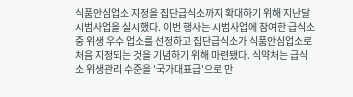식품안심업소 지정을 집단급식소까지 확대하기 위해 지난달 시범사업을 실시했다. 이번 행사는 시범사업에 참여한 급식소 중 위생 우수 업소를 선정하고 집단급식소가 식품안심업소로 처음 지정되는 것을 기념하기 위해 마련됐다. 식약처는 급식소 위생관리 수준을 '국가대표급'으로 만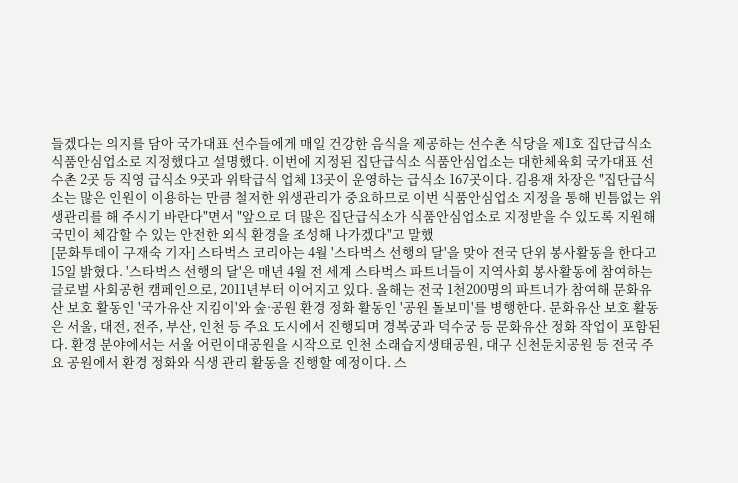들겠다는 의지를 담아 국가대표 선수들에게 매일 건강한 음식을 제공하는 선수촌 식당을 제1호 집단급식소 식품안심업소로 지정했다고 설명했다. 이번에 지정된 집단급식소 식품안심업소는 대한체육회 국가대표 선수촌 2곳 등 직영 급식소 9곳과 위탁급식 업체 13곳이 운영하는 급식소 167곳이다. 김용재 차장은 "집단급식소는 많은 인원이 이용하는 만큼 철저한 위생관리가 중요하므로 이번 식품안심업소 지정을 통해 빈틈없는 위생관리를 해 주시기 바란다"면서 "앞으로 더 많은 집단급식소가 식품안심업소로 지정받을 수 있도록 지원해 국민이 체감할 수 있는 안전한 외식 환경을 조성해 나가겠다"고 말했
[문화투데이 구재숙 기자] 스타벅스 코리아는 4월 '스타벅스 선행의 달'을 맞아 전국 단위 봉사활동을 한다고 15일 밝혔다. '스타벅스 선행의 달'은 매년 4월 전 세계 스타벅스 파트너들이 지역사회 봉사활동에 참여하는 글로벌 사회공헌 캠페인으로, 2011년부터 이어지고 있다. 올해는 전국 1천200명의 파트너가 참여해 문화유산 보호 활동인 '국가유산 지킴이'와 숲·공원 환경 정화 활동인 '공원 돌보미'를 병행한다. 문화유산 보호 활동은 서울, 대전, 전주, 부산, 인천 등 주요 도시에서 진행되며 경복궁과 덕수궁 등 문화유산 정화 작업이 포함된다. 환경 분야에서는 서울 어린이대공원을 시작으로 인천 소래습지생태공원, 대구 신천둔치공원 등 전국 주요 공원에서 환경 정화와 식생 관리 활동을 진행할 예정이다. 스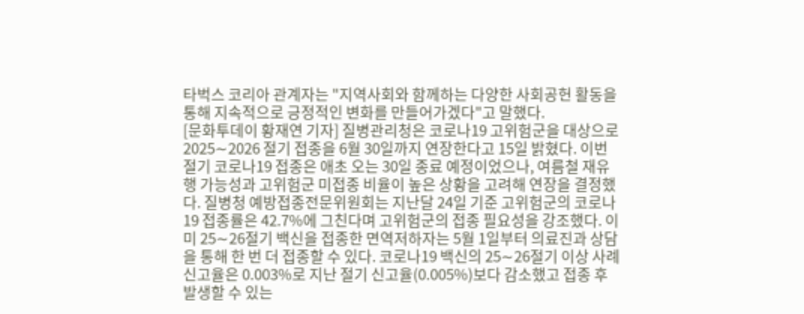타벅스 코리아 관계자는 "지역사회와 함께하는 다양한 사회공헌 활동을 통해 지속적으로 긍정적인 변화를 만들어가겠다"고 말했다.
[문화투데이 황재연 기자] 질병관리청은 코로나19 고위험군을 대상으로 2025∼2026 절기 접종을 6월 30일까지 연장한다고 15일 밝혔다. 이번 절기 코로나19 접종은 애초 오는 30일 종료 예정이었으나, 여름철 재유행 가능성과 고위험군 미접종 비율이 높은 상황을 고려해 연장을 결정했다. 질병청 예방접종전문위원회는 지난달 24일 기준 고위험군의 코로나19 접종률은 42.7%에 그친다며 고위험군의 접종 필요성을 강조했다. 이미 25∼26절기 백신을 접종한 면역저하자는 5월 1일부터 의료진과 상담을 통해 한 번 더 접종할 수 있다. 코로나19 백신의 25∼26절기 이상 사례 신고율은 0.003%로 지난 절기 신고율(0.005%)보다 감소했고 접종 후 발생할 수 있는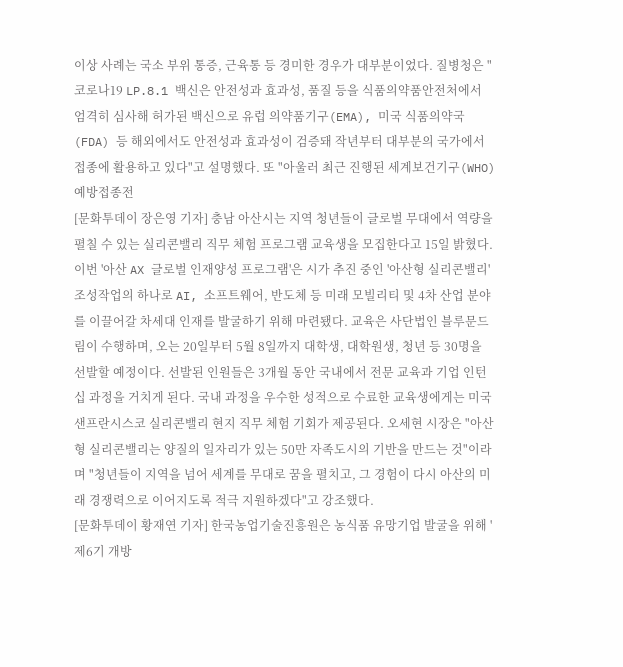이상 사례는 국소 부위 통증, 근육통 등 경미한 경우가 대부분이었다. 질병청은 "코로나19 LP.8.1 백신은 안전성과 효과성, 품질 등을 식품의약품안전처에서 엄격히 심사해 허가된 백신으로 유럽 의약품기구(EMA), 미국 식품의약국(FDA) 등 해외에서도 안전성과 효과성이 검증돼 작년부터 대부분의 국가에서 접종에 활용하고 있다"고 설명했다. 또 "아울러 최근 진행된 세계보건기구(WHO) 예방접종전
[문화투데이 장은영 기자] 충남 아산시는 지역 청년들이 글로벌 무대에서 역량을 펼칠 수 있는 실리콘밸리 직무 체험 프로그램 교육생을 모집한다고 15일 밝혔다. 이번 '아산 AX 글로벌 인재양성 프로그램'은 시가 추진 중인 '아산형 실리콘밸리' 조성작업의 하나로 AI, 소프트웨어, 반도체 등 미래 모빌리티 및 4차 산업 분야를 이끌어갈 차세대 인재를 발굴하기 위해 마련됐다. 교육은 사단법인 블루문드림이 수행하며, 오는 20일부터 5월 8일까지 대학생, 대학원생, 청년 등 30명을 선발할 예정이다. 선발된 인원들은 3개월 동안 국내에서 전문 교육과 기업 인턴십 과정을 거치게 된다. 국내 과정을 우수한 성적으로 수료한 교육생에게는 미국 샌프란시스코 실리콘밸리 현지 직무 체험 기회가 제공된다. 오세현 시장은 "아산형 실리콘밸리는 양질의 일자리가 있는 50만 자족도시의 기반을 만드는 것"이라며 "청년들이 지역을 넘어 세계를 무대로 꿈을 펼치고, 그 경험이 다시 아산의 미래 경쟁력으로 이어지도록 적극 지원하겠다"고 강조했다.
[문화투데이 황재연 기자] 한국농업기술진흥원은 농식품 유망기업 발굴을 위해 '제6기 개방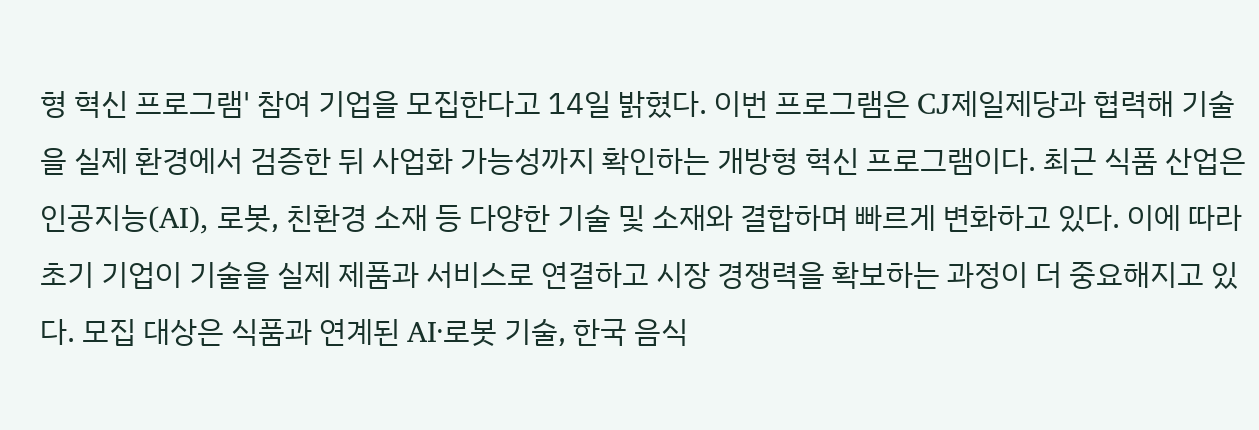형 혁신 프로그램' 참여 기업을 모집한다고 14일 밝혔다. 이번 프로그램은 CJ제일제당과 협력해 기술을 실제 환경에서 검증한 뒤 사업화 가능성까지 확인하는 개방형 혁신 프로그램이다. 최근 식품 산업은 인공지능(AI), 로봇, 친환경 소재 등 다양한 기술 및 소재와 결합하며 빠르게 변화하고 있다. 이에 따라 초기 기업이 기술을 실제 제품과 서비스로 연결하고 시장 경쟁력을 확보하는 과정이 더 중요해지고 있다. 모집 대상은 식품과 연계된 AI·로봇 기술, 한국 음식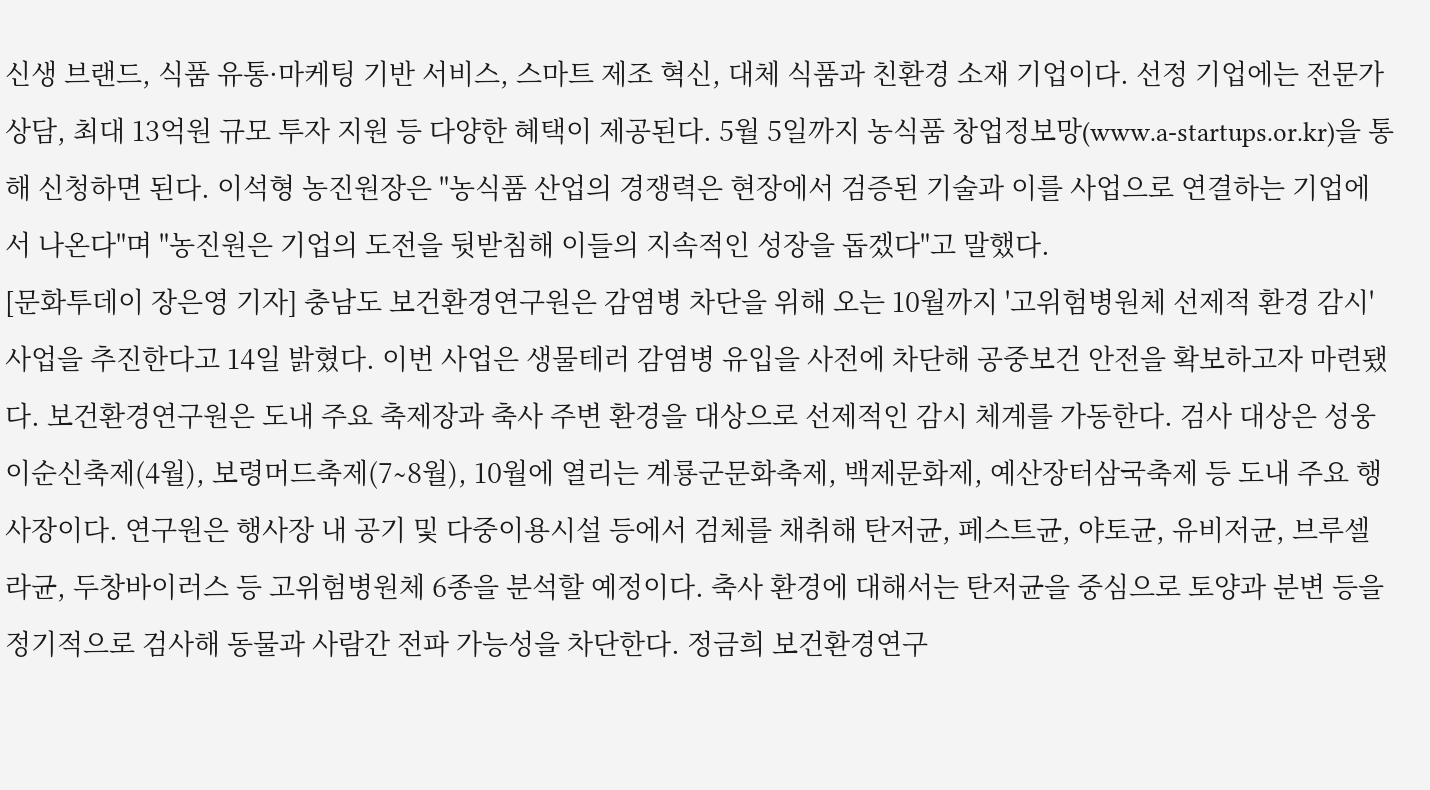신생 브랜드, 식품 유통·마케팅 기반 서비스, 스마트 제조 혁신, 대체 식품과 친환경 소재 기업이다. 선정 기업에는 전문가 상담, 최대 13억원 규모 투자 지원 등 다양한 혜택이 제공된다. 5월 5일까지 농식품 창업정보망(www.a-startups.or.kr)을 통해 신청하면 된다. 이석형 농진원장은 "농식품 산업의 경쟁력은 현장에서 검증된 기술과 이를 사업으로 연결하는 기업에서 나온다"며 "농진원은 기업의 도전을 뒷받침해 이들의 지속적인 성장을 돕겠다"고 말했다.
[문화투데이 장은영 기자] 충남도 보건환경연구원은 감염병 차단을 위해 오는 10월까지 '고위험병원체 선제적 환경 감시' 사업을 추진한다고 14일 밝혔다. 이번 사업은 생물테러 감염병 유입을 사전에 차단해 공중보건 안전을 확보하고자 마련됐다. 보건환경연구원은 도내 주요 축제장과 축사 주변 환경을 대상으로 선제적인 감시 체계를 가동한다. 검사 대상은 성웅이순신축제(4월), 보령머드축제(7∼8월), 10월에 열리는 계룡군문화축제, 백제문화제, 예산장터삼국축제 등 도내 주요 행사장이다. 연구원은 행사장 내 공기 및 다중이용시설 등에서 검체를 채취해 탄저균, 페스트균, 야토균, 유비저균, 브루셀라균, 두창바이러스 등 고위험병원체 6종을 분석할 예정이다. 축사 환경에 대해서는 탄저균을 중심으로 토양과 분변 등을 정기적으로 검사해 동물과 사람간 전파 가능성을 차단한다. 정금희 보건환경연구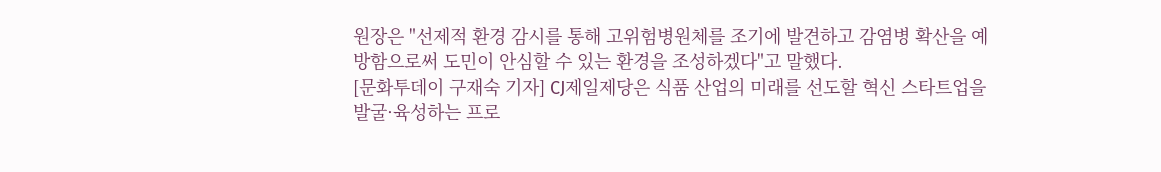원장은 "선제적 환경 감시를 통해 고위험병원체를 조기에 발견하고 감염병 확산을 예방함으로써 도민이 안심할 수 있는 환경을 조성하겠다"고 말했다.
[문화투데이 구재숙 기자] CJ제일제당은 식품 산업의 미래를 선도할 혁신 스타트업을 발굴·육성하는 프로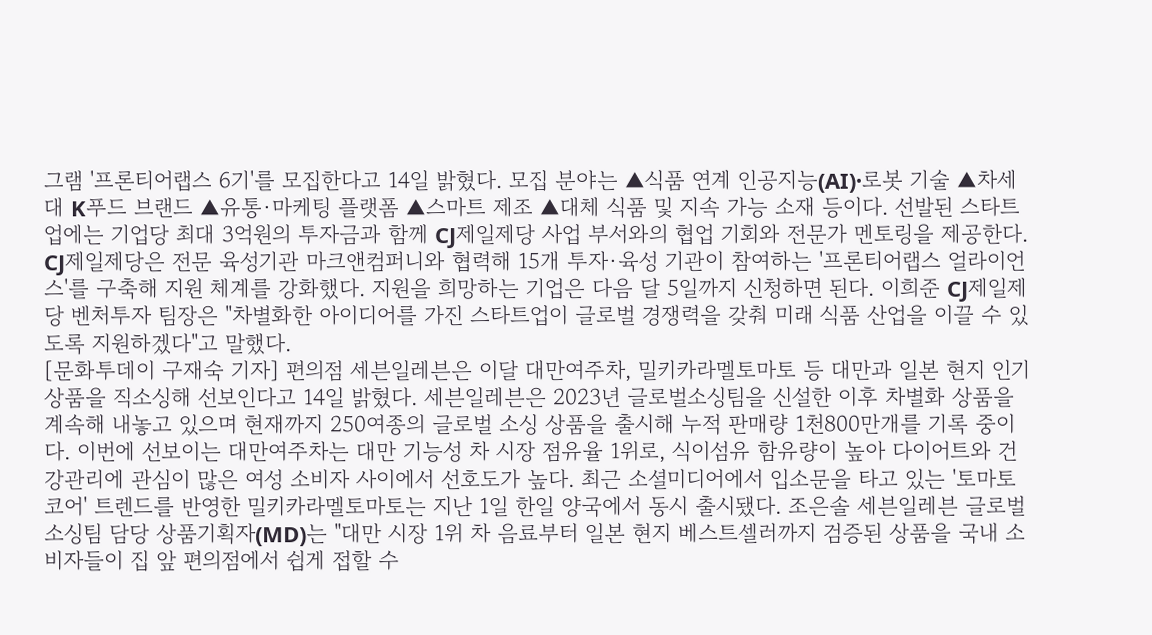그램 '프론티어랩스 6기'를 모집한다고 14일 밝혔다. 모집 분야는 ▲식품 연계 인공지능(AI)·로봇 기술 ▲차세대 K푸드 브랜드 ▲유통·마케팅 플랫폼 ▲스마트 제조 ▲대체 식품 및 지속 가능 소재 등이다. 선발된 스타트업에는 기업당 최대 3억원의 투자금과 함께 CJ제일제당 사업 부서와의 협업 기회와 전문가 멘토링을 제공한다. CJ제일제당은 전문 육성기관 마크앤컴퍼니와 협력해 15개 투자·육성 기관이 참여하는 '프론티어랩스 얼라이언스'를 구축해 지원 체계를 강화했다. 지원을 희망하는 기업은 다음 달 5일까지 신청하면 된다. 이희준 CJ제일제당 벤처투자 팀장은 "차별화한 아이디어를 가진 스타트업이 글로벌 경쟁력을 갖춰 미래 식품 산업을 이끌 수 있도록 지원하겠다"고 말했다.
[문화투데이 구재숙 기자] 편의점 세븐일레븐은 이달 대만여주차, 밀키카라멜토마토 등 대만과 일본 현지 인기 상품을 직소싱해 선보인다고 14일 밝혔다. 세븐일레븐은 2023년 글로벌소싱팀을 신설한 이후 차별화 상품을 계속해 내놓고 있으며 현재까지 250여종의 글로벌 소싱 상품을 출시해 누적 판매량 1천800만개를 기록 중이다. 이번에 선보이는 대만여주차는 대만 기능성 차 시장 점유율 1위로, 식이섬유 함유량이 높아 다이어트와 건강관리에 관심이 많은 여성 소비자 사이에서 선호도가 높다. 최근 소셜미디어에서 입소문을 타고 있는 '토마토 코어' 트렌드를 반영한 밀키카라멜토마토는 지난 1일 한일 양국에서 동시 출시됐다. 조은솔 세븐일레븐 글로벌소싱팀 담당 상품기획자(MD)는 "대만 시장 1위 차 음료부터 일본 현지 베스트셀러까지 검증된 상품을 국내 소비자들이 집 앞 편의점에서 쉽게 접할 수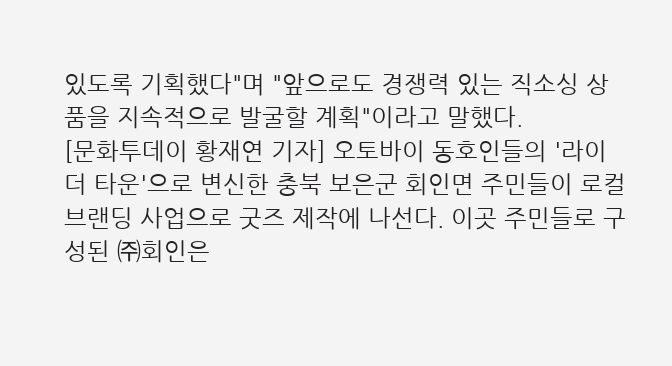있도록 기획했다"며 "앞으로도 경쟁력 있는 직소싱 상품을 지속적으로 발굴할 계획"이라고 말했다.
[문화투데이 황재연 기자] 오토바이 동호인들의 '라이더 타운'으로 변신한 충북 보은군 회인면 주민들이 로컬 브랜딩 사업으로 굿즈 제작에 나선다. 이곳 주민들로 구성된 ㈜회인은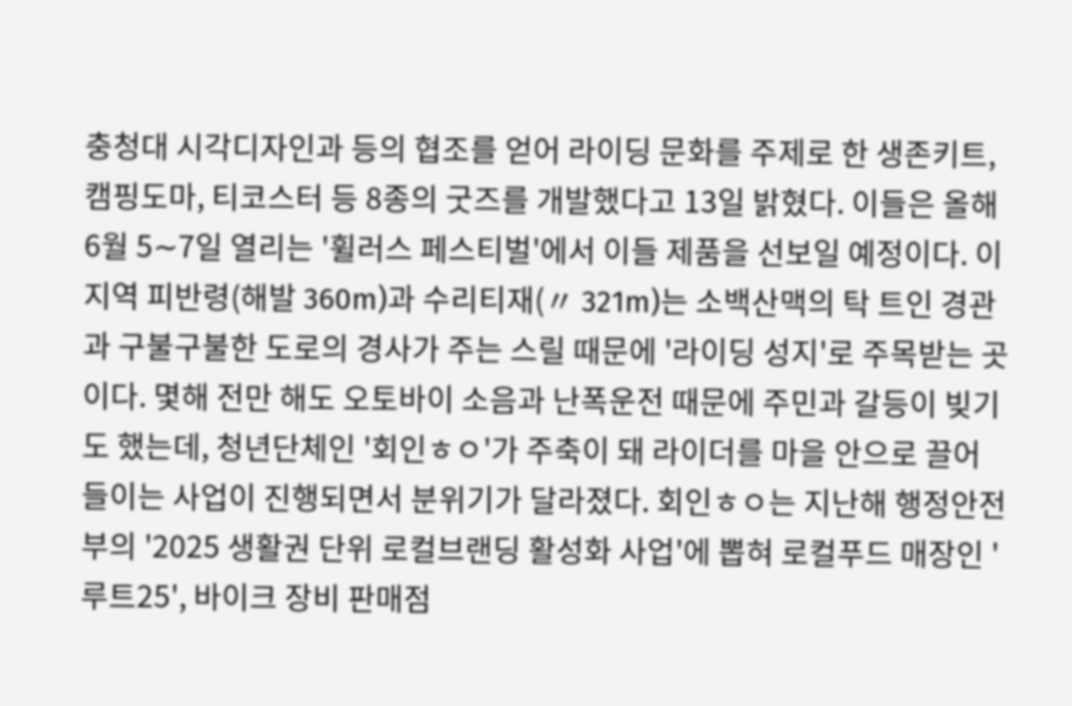충청대 시각디자인과 등의 협조를 얻어 라이딩 문화를 주제로 한 생존키트, 캠핑도마, 티코스터 등 8종의 굿즈를 개발했다고 13일 밝혔다. 이들은 올해 6월 5∼7일 열리는 '휠러스 페스티벌'에서 이들 제품을 선보일 예정이다. 이 지역 피반령(해발 360m)과 수리티재(〃 321m)는 소백산맥의 탁 트인 경관과 구불구불한 도로의 경사가 주는 스릴 때문에 '라이딩 성지'로 주목받는 곳이다. 몇해 전만 해도 오토바이 소음과 난폭운전 때문에 주민과 갈등이 빚기도 했는데, 청년단체인 '회인ㅎㅇ'가 주축이 돼 라이더를 마을 안으로 끌어들이는 사업이 진행되면서 분위기가 달라졌다. 회인ㅎㅇ는 지난해 행정안전부의 '2025 생활권 단위 로컬브랜딩 활성화 사업'에 뽑혀 로컬푸드 매장인 '루트25', 바이크 장비 판매점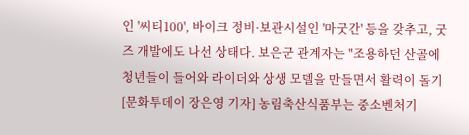인 '씨티100', 바이크 정비·보관시설인 '마굿간' 등을 갖추고, 굿즈 개발에도 나선 상태다. 보은군 관계자는 "조용하던 산골에 청년들이 들어와 라이더와 상생 모델을 만들면서 활력이 돌기
[문화투데이 장은영 기자] 농림축산식품부는 중소벤처기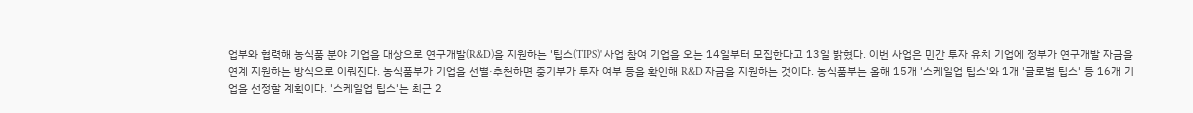업부와 협력해 농식품 분야 기업을 대상으로 연구개발(R&D)을 지원하는 '팁스(TIPS)' 사업 참여 기업을 오는 14일부터 모집한다고 13일 밝혔다. 이번 사업은 민간 투자 유치 기업에 정부가 연구개발 자금을 연계 지원하는 방식으로 이뤄진다. 농식품부가 기업을 선별·추천하면 중기부가 투자 여부 등을 확인해 R&D 자금을 지원하는 것이다. 농식품부는 올해 15개 '스케일업 팁스'와 1개 '글로벌 팁스' 등 16개 기업을 선정할 계획이다. '스케일업 팁스'는 최근 2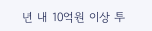년 내 10억원 이상 투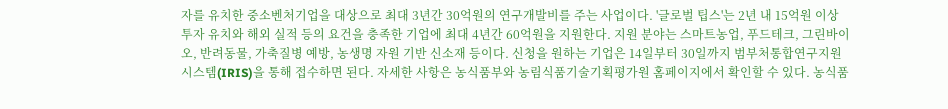자를 유치한 중소벤처기업을 대상으로 최대 3년간 30억원의 연구개발비를 주는 사업이다. '글로벌 팁스'는 2년 내 15억원 이상 투자 유치와 해외 실적 등의 요건을 충족한 기업에 최대 4년간 60억원을 지원한다. 지원 분야는 스마트농업, 푸드테크, 그린바이오, 반려동물, 가축질병 예방, 농생명 자원 기반 신소재 등이다. 신청을 원하는 기업은 14일부터 30일까지 범부처통합연구지원시스템(IRIS)을 통해 접수하면 된다. 자세한 사항은 농식품부와 농림식품기술기획평가원 홈페이지에서 확인할 수 있다. 농식품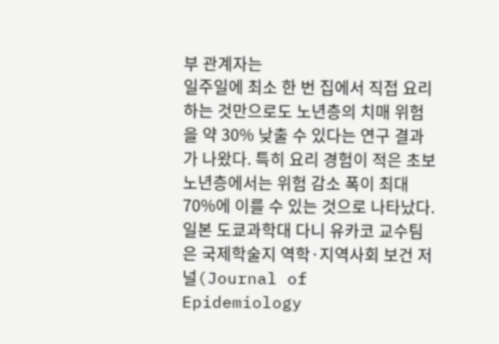부 관계자는
일주일에 최소 한 번 집에서 직접 요리하는 것만으로도 노년층의 치매 위험을 약 30% 낮출 수 있다는 연구 결과가 나왔다. 특히 요리 경험이 적은 초보 노년층에서는 위험 감소 폭이 최대 70%에 이를 수 있는 것으로 나타났다. 일본 도쿄과학대 다니 유카코 교수팀은 국제학술지 역학·지역사회 보건 저널(Journal of Epidemiology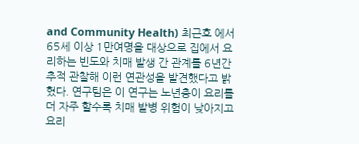and Community Health) 최근호 에서 65세 이상 1만여명을 대상으로 집에서 요리하는 빈도와 치매 발생 간 관계를 6년간 추적 관찰해 이런 연관성을 발견했다고 밝혔다. 연구팀은 이 연구는 노년층이 요리를 더 자주 할수록 치매 발병 위험이 낮아지고 요리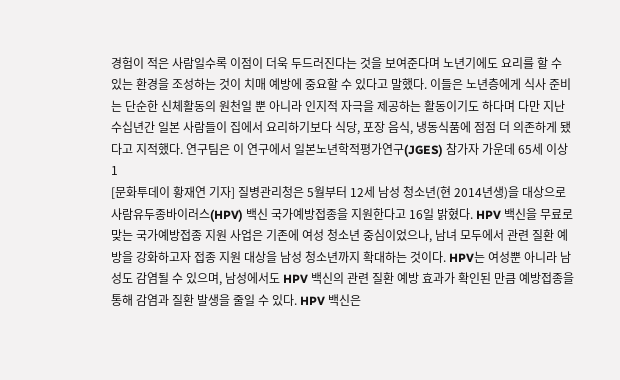경험이 적은 사람일수록 이점이 더욱 두드러진다는 것을 보여준다며 노년기에도 요리를 할 수 있는 환경을 조성하는 것이 치매 예방에 중요할 수 있다고 말했다. 이들은 노년층에게 식사 준비는 단순한 신체활동의 원천일 뿐 아니라 인지적 자극을 제공하는 활동이기도 하다며 다만 지난 수십년간 일본 사람들이 집에서 요리하기보다 식당, 포장 음식, 냉동식품에 점점 더 의존하게 됐다고 지적했다. 연구팀은 이 연구에서 일본노년학적평가연구(JGES) 참가자 가운데 65세 이상 1
[문화투데이 황재연 기자] 질병관리청은 5월부터 12세 남성 청소년(현 2014년생)을 대상으로 사람유두종바이러스(HPV) 백신 국가예방접종을 지원한다고 16일 밝혔다. HPV 백신을 무료로 맞는 국가예방접종 지원 사업은 기존에 여성 청소년 중심이었으나, 남녀 모두에서 관련 질환 예방을 강화하고자 접종 지원 대상을 남성 청소년까지 확대하는 것이다. HPV는 여성뿐 아니라 남성도 감염될 수 있으며, 남성에서도 HPV 백신의 관련 질환 예방 효과가 확인된 만큼 예방접종을 통해 감염과 질환 발생을 줄일 수 있다. HPV 백신은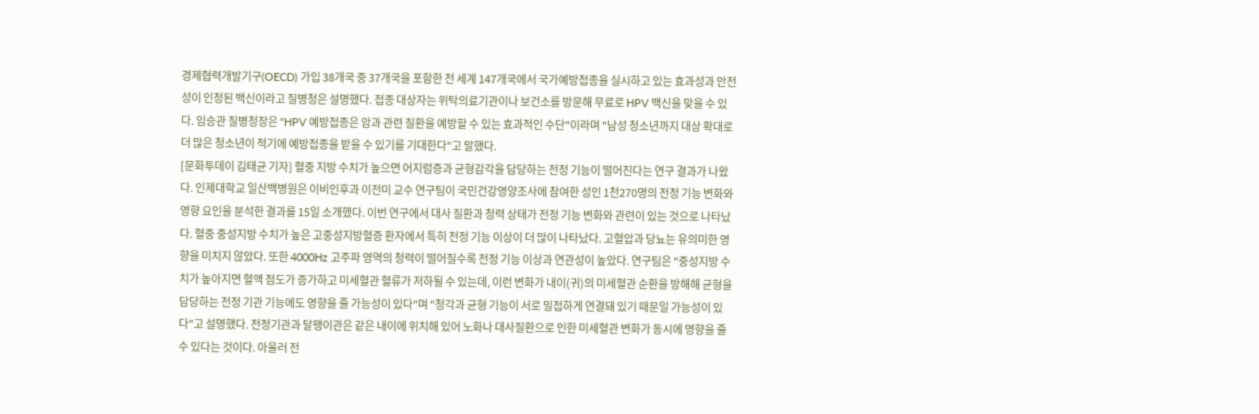경제협력개발기구(OECD) 가입 38개국 중 37개국을 포함한 전 세계 147개국에서 국가예방접종을 실시하고 있는 효과성과 안전성이 인정된 백신이라고 질병청은 설명했다. 접종 대상자는 위탁의료기관이나 보건소를 방문해 무료로 HPV 백신을 맞을 수 있다. 임승관 질병청장은 "HPV 예방접종은 암과 관련 질환을 예방할 수 있는 효과적인 수단"이라며 "남성 청소년까지 대상 확대로 더 많은 청소년이 적기에 예방접종을 받을 수 있기를 기대한다"고 말했다.
[문화투데이 김태균 기자] 혈중 지방 수치가 높으면 어지럼증과 균형감각을 담당하는 전정 기능이 떨어진다는 연구 결과가 나왔다. 인제대학교 일산백병원은 이비인후과 이전미 교수 연구팀이 국민건강영양조사에 참여한 성인 1천270명의 전정 기능 변화와 영향 요인을 분석한 결과를 15일 소개했다. 이번 연구에서 대사 질환과 청력 상태가 전정 기능 변화와 관련이 있는 것으로 나타났다. 혈중 중성지방 수치가 높은 고중성지방혈증 환자에서 특히 전정 기능 이상이 더 많이 나타났다. 고혈압과 당뇨는 유의미한 영향을 미치지 않았다. 또한 4000Hz 고주파 영역의 청력이 떨어질수록 전정 기능 이상과 연관성이 높았다. 연구팀은 "중성지방 수치가 높아지면 혈액 점도가 증가하고 미세혈관 혈류가 저하될 수 있는데, 이런 변화가 내이(귀)의 미세혈관 순환을 방해해 균형을 담당하는 전정 기관 기능에도 영향을 줄 가능성이 있다"며 "청각과 균형 기능이 서로 밀접하게 연결돼 있기 때문일 가능성이 있다"고 설명했다. 전정기관과 달팽이관은 같은 내이에 위치해 있어 노화나 대사질환으로 인한 미세혈관 변화가 동시에 영향을 줄 수 있다는 것이다. 아울러 전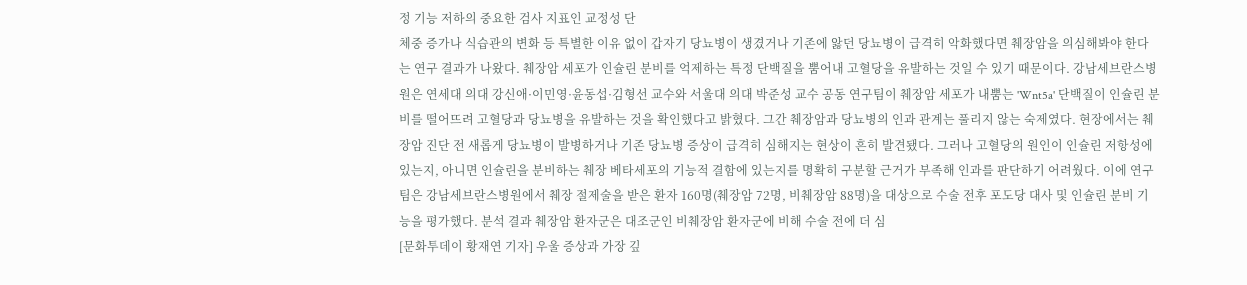정 기능 저하의 중요한 검사 지표인 교정성 단
체중 증가나 식습관의 변화 등 특별한 이유 없이 갑자기 당뇨병이 생겼거나 기존에 앓던 당뇨병이 급격히 악화했다면 췌장암을 의심해봐야 한다는 연구 결과가 나왔다. 췌장암 세포가 인슐린 분비를 억제하는 특정 단백질을 뿜어내 고혈당을 유발하는 것일 수 있기 때문이다. 강남세브란스병원은 연세대 의대 강신애·이민영·윤동섭·김형선 교수와 서울대 의대 박준성 교수 공동 연구팀이 췌장암 세포가 내뿜는 'Wnt5a' 단백질이 인슐린 분비를 떨어뜨려 고혈당과 당뇨병을 유발하는 것을 확인했다고 밝혔다. 그간 췌장암과 당뇨병의 인과 관계는 풀리지 않는 숙제였다. 현장에서는 췌장암 진단 전 새롭게 당뇨병이 발병하거나 기존 당뇨병 증상이 급격히 심해지는 현상이 흔히 발견됐다. 그러나 고혈당의 원인이 인슐린 저항성에 있는지, 아니면 인슐린을 분비하는 췌장 베타세포의 기능적 결함에 있는지를 명확히 구분할 근거가 부족해 인과를 판단하기 어려웠다. 이에 연구팀은 강남세브란스병원에서 췌장 절제술을 받은 환자 160명(췌장암 72명, 비췌장암 88명)을 대상으로 수술 전후 포도당 대사 및 인슐린 분비 기능을 평가했다. 분석 결과 췌장암 환자군은 대조군인 비췌장암 환자군에 비해 수술 전에 더 심
[문화투데이 황재연 기자] 우울 증상과 가장 깊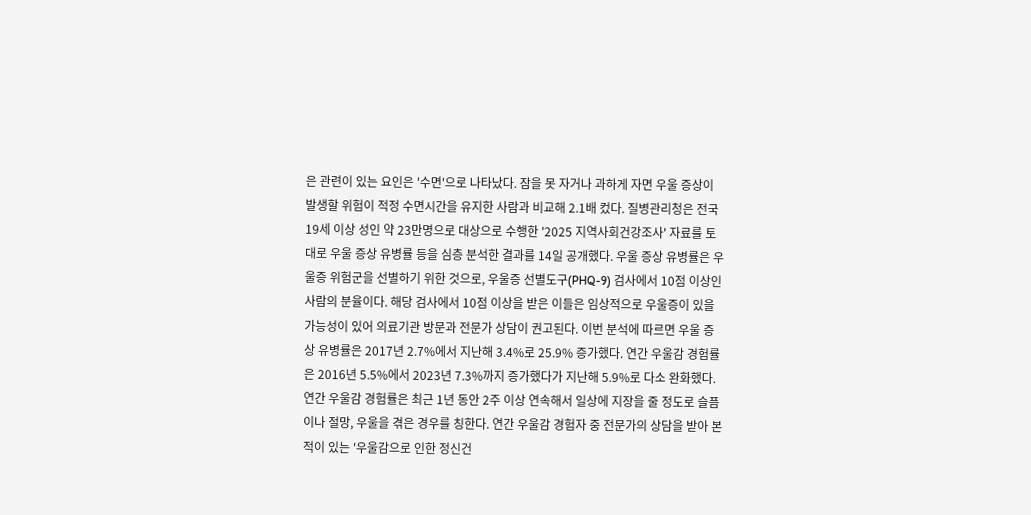은 관련이 있는 요인은 '수면'으로 나타났다. 잠을 못 자거나 과하게 자면 우울 증상이 발생할 위험이 적정 수면시간을 유지한 사람과 비교해 2.1배 컸다. 질병관리청은 전국 19세 이상 성인 약 23만명으로 대상으로 수행한 '2025 지역사회건강조사' 자료를 토대로 우울 증상 유병률 등을 심층 분석한 결과를 14일 공개했다. 우울 증상 유병률은 우울증 위험군을 선별하기 위한 것으로, 우울증 선별도구(PHQ-9) 검사에서 10점 이상인 사람의 분율이다. 해당 검사에서 10점 이상을 받은 이들은 임상적으로 우울증이 있을 가능성이 있어 의료기관 방문과 전문가 상담이 권고된다. 이번 분석에 따르면 우울 증상 유병률은 2017년 2.7%에서 지난해 3.4%로 25.9% 증가했다. 연간 우울감 경험률은 2016년 5.5%에서 2023년 7.3%까지 증가했다가 지난해 5.9%로 다소 완화했다. 연간 우울감 경험률은 최근 1년 동안 2주 이상 연속해서 일상에 지장을 줄 정도로 슬픔이나 절망, 우울을 겪은 경우를 칭한다. 연간 우울감 경험자 중 전문가의 상담을 받아 본 적이 있는 '우울감으로 인한 정신건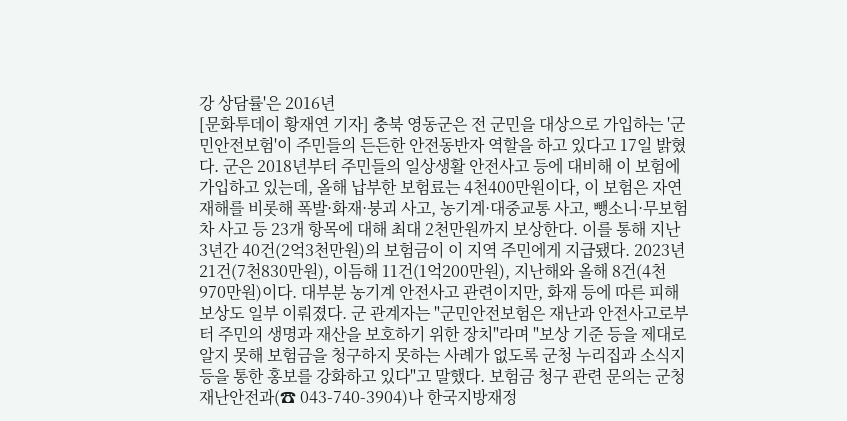강 상담률'은 2016년
[문화투데이 황재연 기자] 충북 영동군은 전 군민을 대상으로 가입하는 '군민안전보험'이 주민들의 든든한 안전동반자 역할을 하고 있다고 17일 밝혔다. 군은 2018년부터 주민들의 일상생활 안전사고 등에 대비해 이 보험에 가입하고 있는데, 올해 납부한 보험료는 4천400만원이다, 이 보험은 자연재해를 비롯해 폭발·화재·붕괴 사고, 농기계·대중교통 사고, 뺑소니·무보험차 사고 등 23개 항목에 대해 최대 2천만원까지 보상한다. 이를 통해 지난 3년간 40건(2억3천만원)의 보험금이 이 지역 주민에게 지급됐다. 2023년 21건(7천830만원), 이듬해 11건(1억200만원), 지난해와 올해 8건(4천970만원)이다. 대부분 농기계 안전사고 관련이지만, 화재 등에 따른 피해 보상도 일부 이뤄졌다. 군 관계자는 "군민안전보험은 재난과 안전사고로부터 주민의 생명과 재산을 보호하기 위한 장치"라며 "보상 기준 등을 제대로 알지 못해 보험금을 청구하지 못하는 사례가 없도록 군청 누리집과 소식지 등을 통한 홍보를 강화하고 있다"고 말했다. 보험금 청구 관련 문의는 군청 재난안전과(☎ 043-740-3904)나 한국지방재정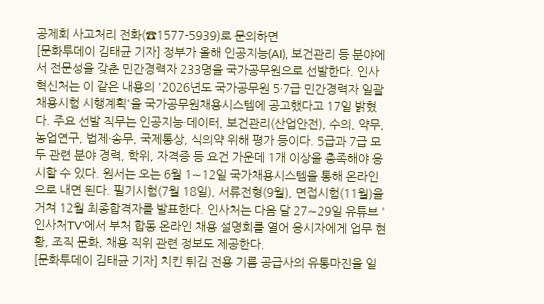공제회 사고처리 전화(☎1577-5939)로 문의하면
[문화투데이 김태균 기자] 정부가 올해 인공지능(AI), 보건관리 등 분야에서 전문성을 갖춘 민간경력자 233명을 국가공무원으로 선발한다. 인사혁신처는 이 같은 내용의 '2026년도 국가공무원 5·7급 민간경력자 일괄채용시험 시행계획'을 국가공무원채용시스템에 공고했다고 17일 밝혔다. 주요 선발 직무는 인공지능·데이터, 보건관리(산업안전), 수의, 약무, 농업연구, 법제·송무, 국제통상, 식의약 위해 평가 등이다. 5급과 7급 모두 관련 분야 경력, 학위, 자격증 등 요건 가운데 1개 이상을 충족해야 응시할 수 있다. 원서는 오는 6월 1∼12일 국가채용시스템을 통해 온라인으로 내면 된다. 필기시험(7월 18일), 서류전형(9월), 면접시험(11월)을 거쳐 12월 최종합격자를 발표한다. 인사처는 다음 달 27∼29일 유튜브 '인사처TV'에서 부처 합동 온라인 채용 설명회를 열어 응시자에게 업무 현황, 조직 문화, 채용 직위 관련 정보도 제공한다.
[문화투데이 김태균 기자] 치킨 튀김 전용 기름 공급사의 유통마진을 일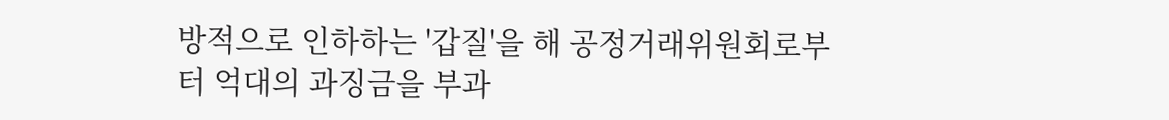방적으로 인하하는 '갑질'을 해 공정거래위원회로부터 억대의 과징금을 부과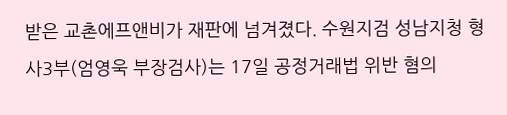받은 교촌에프앤비가 재판에 넘겨졌다. 수원지검 성남지청 형사3부(엄영욱 부장검사)는 17일 공정거래법 위반 혐의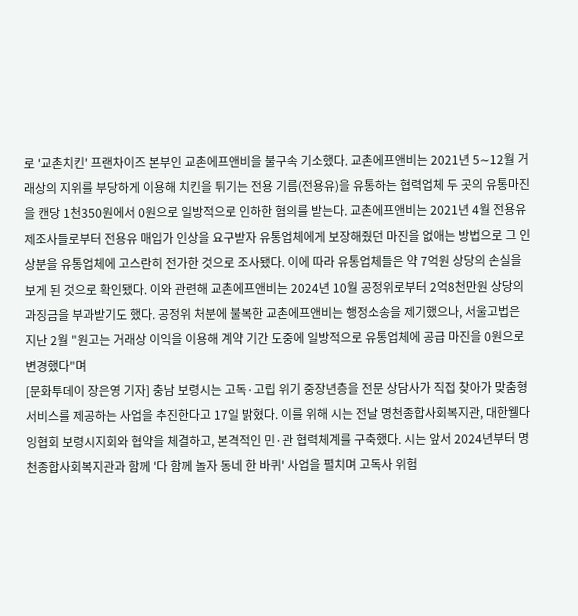로 '교촌치킨' 프랜차이즈 본부인 교촌에프앤비을 불구속 기소했다. 교촌에프앤비는 2021년 5∼12월 거래상의 지위를 부당하게 이용해 치킨을 튀기는 전용 기름(전용유)을 유통하는 협력업체 두 곳의 유통마진을 캔당 1천350원에서 0원으로 일방적으로 인하한 혐의를 받는다. 교촌에프앤비는 2021년 4월 전용유 제조사들로부터 전용유 매입가 인상을 요구받자 유통업체에게 보장해줬던 마진을 없애는 방법으로 그 인상분을 유통업체에 고스란히 전가한 것으로 조사됐다. 이에 따라 유통업체들은 약 7억원 상당의 손실을 보게 된 것으로 확인됐다. 이와 관련해 교촌에프앤비는 2024년 10월 공정위로부터 2억8천만원 상당의 과징금을 부과받기도 했다. 공정위 처분에 불복한 교촌에프앤비는 행정소송을 제기했으나, 서울고법은 지난 2월 "원고는 거래상 이익을 이용해 계약 기간 도중에 일방적으로 유통업체에 공급 마진을 0원으로 변경했다"며
[문화투데이 장은영 기자] 충남 보령시는 고독·고립 위기 중장년층을 전문 상담사가 직접 찾아가 맞춤형 서비스를 제공하는 사업을 추진한다고 17일 밝혔다. 이를 위해 시는 전날 명천종합사회복지관, 대한웰다잉협회 보령시지회와 협약을 체결하고, 본격적인 민·관 협력체계를 구축했다. 시는 앞서 2024년부터 명천종합사회복지관과 함께 '다 함께 놀자 동네 한 바퀴' 사업을 펼치며 고독사 위험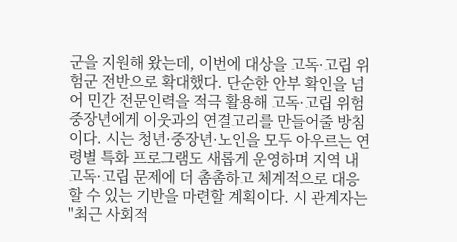군을 지원해 왔는데, 이번에 대상을 고독·고립 위험군 전반으로 확대했다. 단순한 안부 확인을 넘어 민간 전문인력을 적극 활용해 고독·고립 위험 중장년에게 이웃과의 연결고리를 만들어줄 방침이다. 시는 청년·중장년·노인을 모두 아우르는 연령별 특화 프로그램도 새롭게 운영하며 지역 내 고독·고립 문제에 더 촘촘하고 체계적으로 대응할 수 있는 기반을 마련할 계획이다. 시 관계자는 "최근 사회적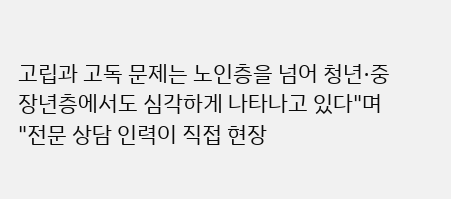고립과 고독 문제는 노인층을 넘어 청년·중장년층에서도 심각하게 나타나고 있다"며 "전문 상담 인력이 직접 현장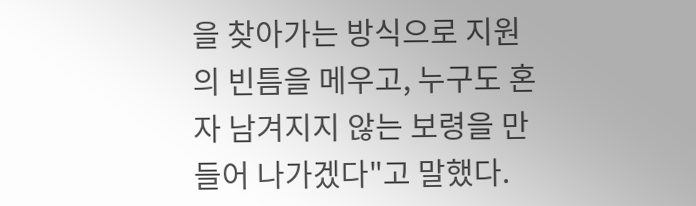을 찾아가는 방식으로 지원의 빈틈을 메우고, 누구도 혼자 남겨지지 않는 보령을 만들어 나가겠다"고 말했다.